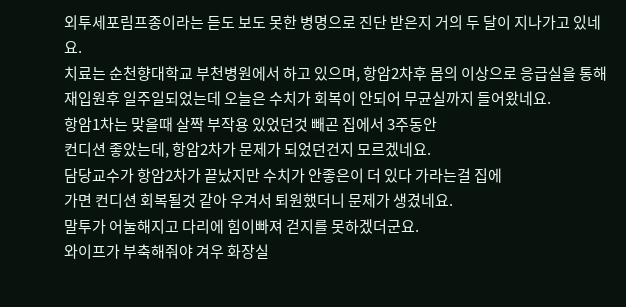외투세포림프종이라는 듣도 보도 못한 병명으로 진단 받은지 거의 두 달이 지나가고 있네요.
치료는 순천향대학교 부천병원에서 하고 있으며, 항암2차후 몸의 이상으로 응급실을 통해
재입원후 일주일되었는데 오늘은 수치가 회복이 안되어 무균실까지 들어왔네요.
항암1차는 맞을때 살짝 부작용 있었던것 빼곤 집에서 3주동안
컨디션 좋았는데, 항암2차가 문제가 되었던건지 모르겠네요.
담당교수가 항암2차가 끝났지만 수치가 안좋은이 더 있다 가라는걸 집에
가면 컨디션 회복될것 같아 우겨서 퇴원했더니 문제가 생겼네요.
말투가 어눌해지고 다리에 힘이빠져 걷지를 못하겠더군요.
와이프가 부축해줘야 겨우 화장실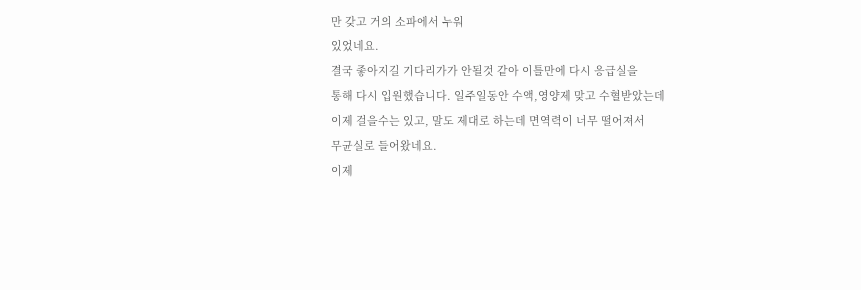만 갖고 거의 소파에서 누워
있었네요.
결국 좋아지길 기다리가가 안될것 같아 이틀만에 다시 응급실을
통해 다시 입원했습니다. 일주일동안 수액,영양제 맞고 수혈받았는데
이제 걸을수는 있고, 말도 제대로 하는데 면역력이 너무 떨어져서
무균실로 들어왔네요.
이제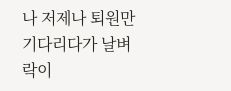나 저제나 퇴원만 기다리다가 날벼락이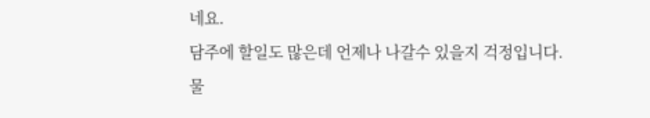네요.
담주에 할일도 많은데 언제나 나갈수 있을지 걱정입니다.
물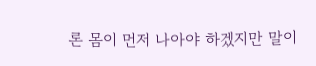론 몸이 먼저 나아야 하겠지만 말이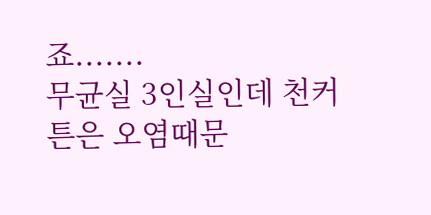죠.......
무균실 3인실인데 천커튼은 오염때문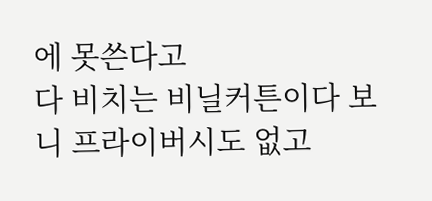에 못쓴다고
다 비치는 비닐커튼이다 보니 프라이버시도 없고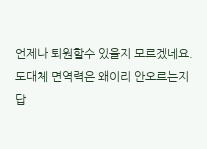언제나 퇴원할수 있을지 모르겠네요.
도대체 면역력은 왜이리 안오르는지
답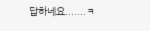답하네요.......ㅋ